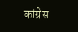कांग्रेस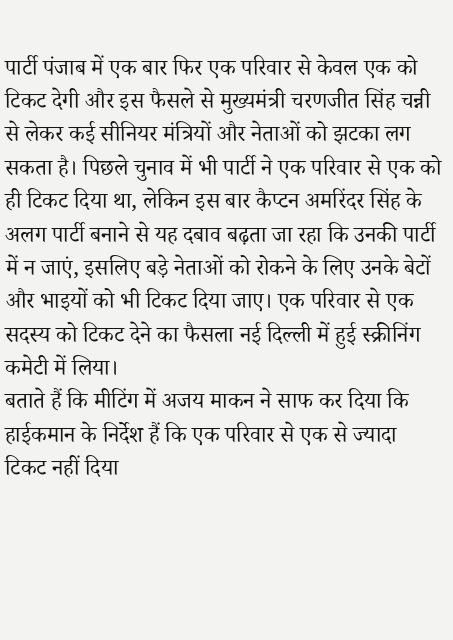पार्टी पंजाब में एक बार फिर एक परिवार से केवल एक को टिकट देगी और इस फैसले से मुख्यमंत्री चरणजीत सिंह चन्नी से लेकर कई सीनियर मंत्रियों और नेताओं को झटका लग सकता है। पिछले चुनाव में भी पार्टी ने एक परिवार से एक को ही टिकट दिया था, लेकिन इस बार कैप्टन अमरिंदर सिंह के अलग पार्टी बनाने से यह दबाव बढ़ता जा रहा कि उनकी पार्टी में न जाएं, इसलिए बड़े नेताओं को रोकने के लिए उनके बेटों और भाइयों को भी टिकट दिया जाए। एक परिवार से एक सदस्य को टिकट देने का फैसला नई दिल्ली में हुई स्क्रीनिंग कमेटी में लिया।
बताते हैं कि मीटिंग में अजय माकन ने साफ कर दिया कि हाईकमान के निर्देश हैं कि एक परिवार से एक से ज्यादा टिकट नहीं दिया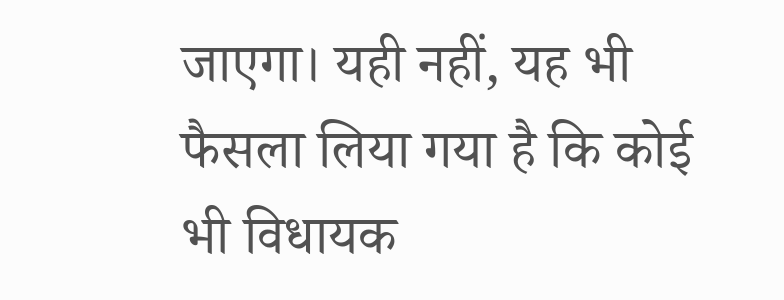जाएगा। यही नहीं, यह भी फैसला लिया गया है कि कोई भी विधायक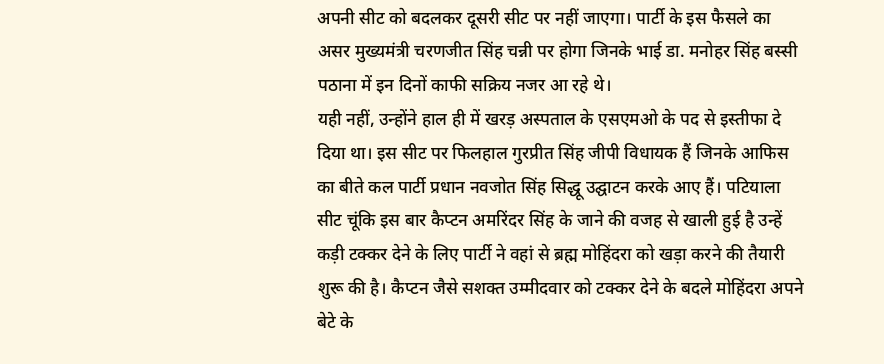अपनी सीट को बदलकर दूसरी सीट पर नहीं जाएगा। पार्टी के इस फैसले का असर मुख्यमंत्री चरणजीत सिंह चन्नी पर होगा जिनके भाई डा. मनोहर सिंह बस्सी पठाना में इन दिनों काफी सक्रिय नजर आ रहे थे।
यही नहीं, उन्होंने हाल ही में खरड़ अस्पताल के एसएमओ के पद से इस्तीफा दे दिया था। इस सीट पर फिलहाल गुरप्रीत सिंह जीपी विधायक हैं जिनके आफिस का बीते कल पार्टी प्रधान नवजोत सिंह सिद्धू उद्घाटन करके आए हैं। पटियाला सीट चूंकि इस बार कैप्टन अमरिंदर सिंह के जाने की वजह से खाली हुई है उन्हें कड़ी टक्कर देने के लिए पार्टी ने वहां से ब्रह्म मोहिंदरा को खड़ा करने की तैयारी शुरू की है। कैप्टन जैसे सशक्त उम्मीदवार को टक्कर देने के बदले मोहिंदरा अपने बेटे के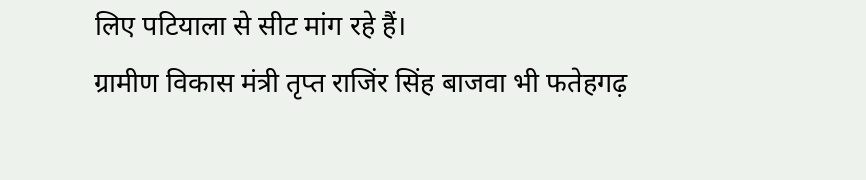लिए पटियाला से सीट मांग रहे हैं।
ग्रामीण विकास मंत्री तृप्त राजिंर सिंह बाजवा भी फतेहगढ़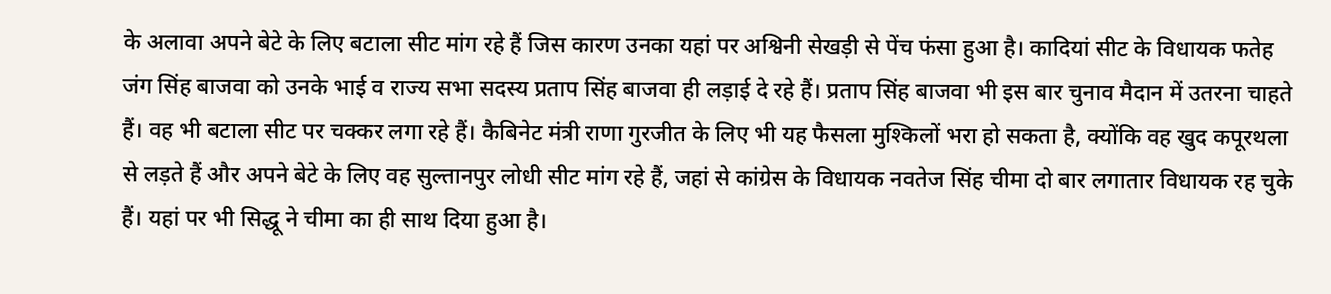के अलावा अपने बेटे के लिए बटाला सीट मांग रहे हैं जिस कारण उनका यहां पर अश्विनी सेखड़ी से पेंच फंसा हुआ है। कादियां सीट के विधायक फतेह जंग सिंह बाजवा को उनके भाई व राज्य सभा सदस्य प्रताप सिंह बाजवा ही लड़ाई दे रहे हैं। प्रताप सिंह बाजवा भी इस बार चुनाव मैदान में उतरना चाहते हैं। वह भी बटाला सीट पर चक्कर लगा रहे हैं। कैबिनेट मंत्री राणा गुरजीत के लिए भी यह फैसला मुश्किलों भरा हो सकता है, क्योंकि वह खुद कपूरथला से लड़ते हैं और अपने बेटे के लिए वह सुल्तानपुर लोधी सीट मांग रहे हैं, जहां से कांग्रेस के विधायक नवतेज सिंह चीमा दो बार लगातार विधायक रह चुके हैं। यहां पर भी सिद्धू ने चीमा का ही साथ दिया हुआ है।